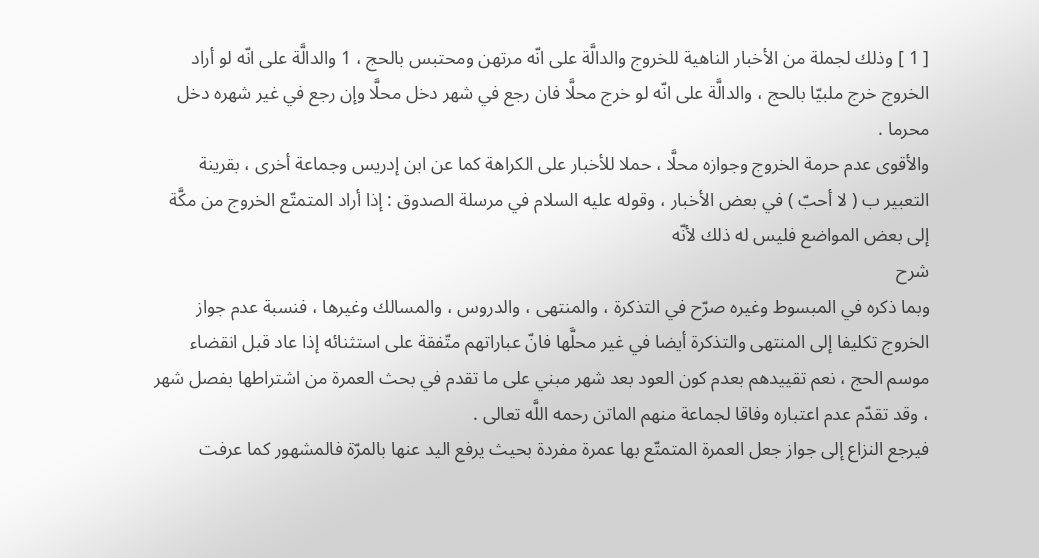[ 1 ] وذلك لجملة من الأخبار الناهية للخروج والدالَّة على انّه مرتهن ومحتبس بالحج ، 1 والدالَّة على انّه لو أراد الخروج خرج ملبيّا بالحج ، والدالَّة على انّه لو خرج محلَّا فان رجع في شهر دخل محلَّا وإن رجع في غير شهره دخل محرما .
والأقوى عدم حرمة الخروج وجوازه محلَّا ، حملا للأخبار على الكراهة كما عن ابن إدريس وجماعة أخرى ، بقرينة التعبير ب ( لا أحبّ ) في بعض الأخبار ، وقوله عليه السلام في مرسلة الصدوق : إذا أراد المتمتّع الخروج من مكَّة إلى بعض المواضع فليس له ذلك لأنّه
شرح
وبما ذكره في المبسوط وغيره صرّح في التذكرة ، والمنتهى ، والدروس ، والمسالك وغيرها ، فنسبة عدم جواز الخروج تكليفا إلى المنتهى والتذكرة أيضا في غير محلَّها فانّ عباراتهم متّفقة على استثنائه إذا عاد قبل انقضاء موسم الحج ، نعم تقييدهم بعدم كون العود بعد شهر مبني على ما تقدم في بحث العمرة من اشتراطها بفصل شهر ، وقد تقدّم عدم اعتباره وفاقا لجماعة منهم الماتن رحمه اللَّه تعالى .
فيرجع النزاع إلى جواز جعل العمرة المتمتّع بها عمرة مفردة بحيث يرفع اليد عنها بالمرّة فالمشهور كما عرفت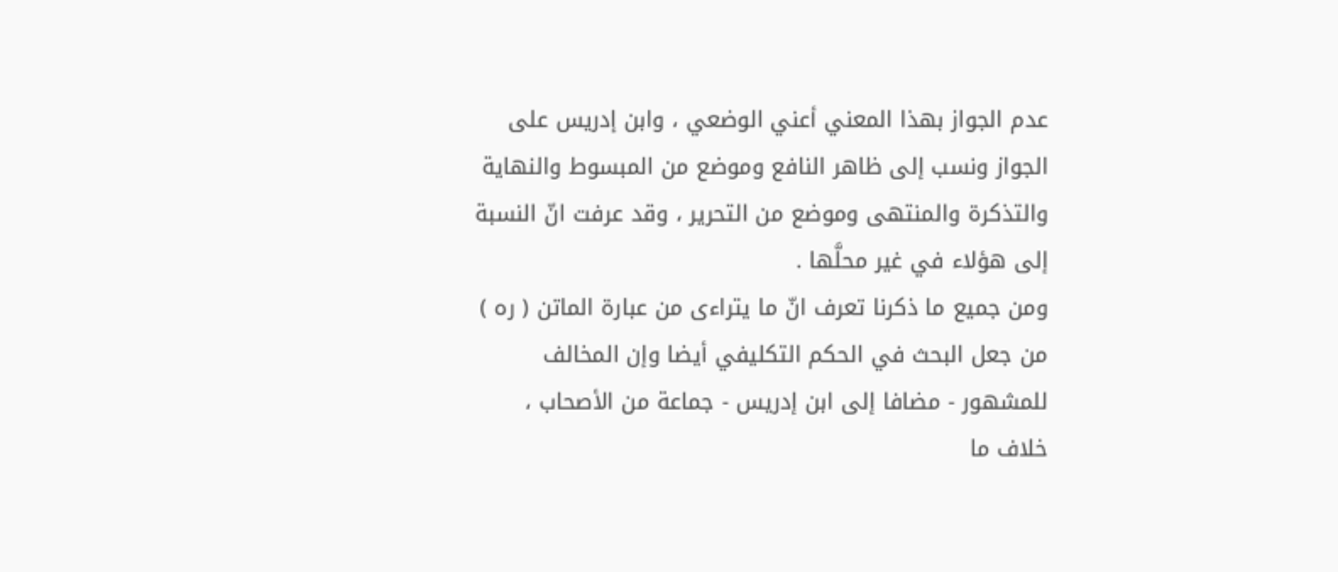عدم الجواز بهذا المعني أعني الوضعي ، وابن إدريس على الجواز ونسب إلى ظاهر النافع وموضع من المبسوط والنهاية والتذكرة والمنتهى وموضع من التحرير ، وقد عرفت انّ النسبة إلى هؤلاء في غير محلَّها .
ومن جميع ما ذكرنا تعرف انّ ما يتراءى من عبارة الماتن ( ره ) من جعل البحث في الحكم التكليفي أيضا وإن المخالف للمشهور - مضافا إلى ابن إدريس - جماعة من الأصحاب ، خلاف ما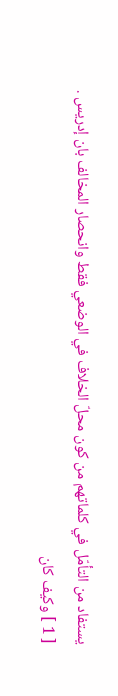يستفاد من التأمّل في كلماتهم من كون محلّ الخلاف في الوضعي فقط وانحصار المخالف بان إدريس .
[ 1 ] وكيف كان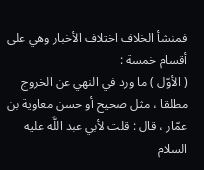فمنشأ الخلاف اختلاف الأخبار وهي على أقسام خمسة :
( الأوّل ) ما ورد في النهي عن الخروج مطلقا ، مثل صحيح أو حسن معاوية بن عمّار ، قال : قلت لأبي عبد اللَّه عليه السلام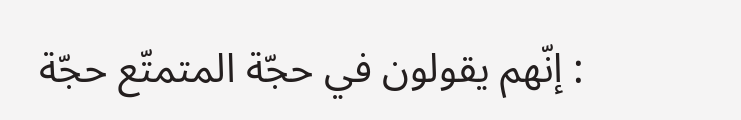: إنّهم يقولون في حجّة المتمتّع حجّة